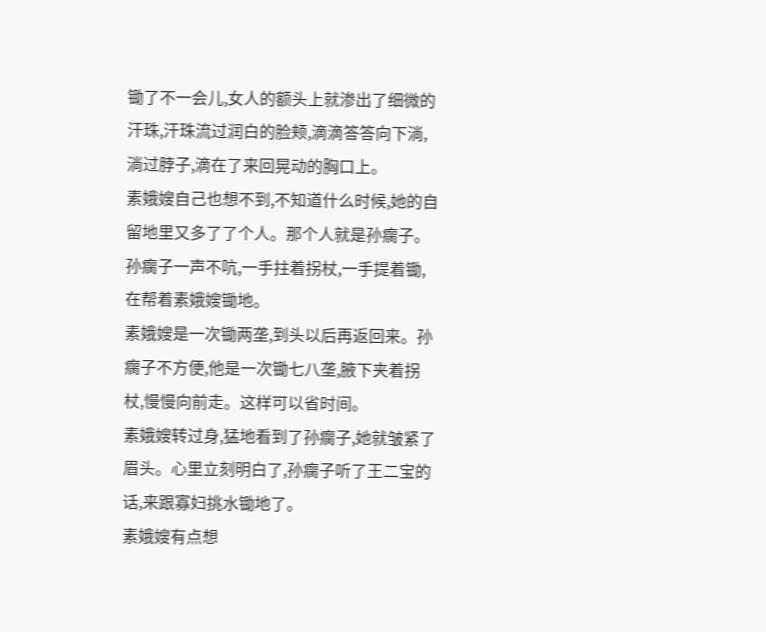锄了不一会儿,女人的额头上就渗出了细微的汗珠,汗珠流过润白的脸颊,滴滴答答向下淌,淌过脖子,滴在了来回晃动的胸口上。
素娥嫂自己也想不到,不知道什么时候,她的自留地里又多了了个人。那个人就是孙瘸子。
孙瘸子一声不吭,一手拄着拐杖,一手提着锄,在帮着素娥嫂锄地。
素娥嫂是一次锄两垄,到头以后再返回来。孙瘸子不方便,他是一次锄七八垄,腋下夹着拐杖,慢慢向前走。这样可以省时间。
素娥嫂转过身,猛地看到了孙瘸子,她就皱紧了眉头。心里立刻明白了,孙瘸子听了王二宝的话,来跟寡妇挑水锄地了。
素娥嫂有点想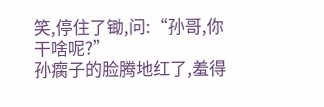笑,停住了锄,问:“孙哥,你干啥呢?”
孙瘸子的脸腾地红了,羞得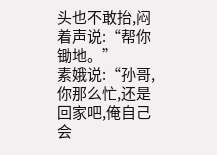头也不敢抬,闷着声说:“帮你锄地。”
素娥说:“孙哥,你那么忙,还是回家吧,俺自己会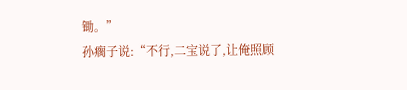锄。”
孙瘸子说:“不行,二宝说了,让俺照顾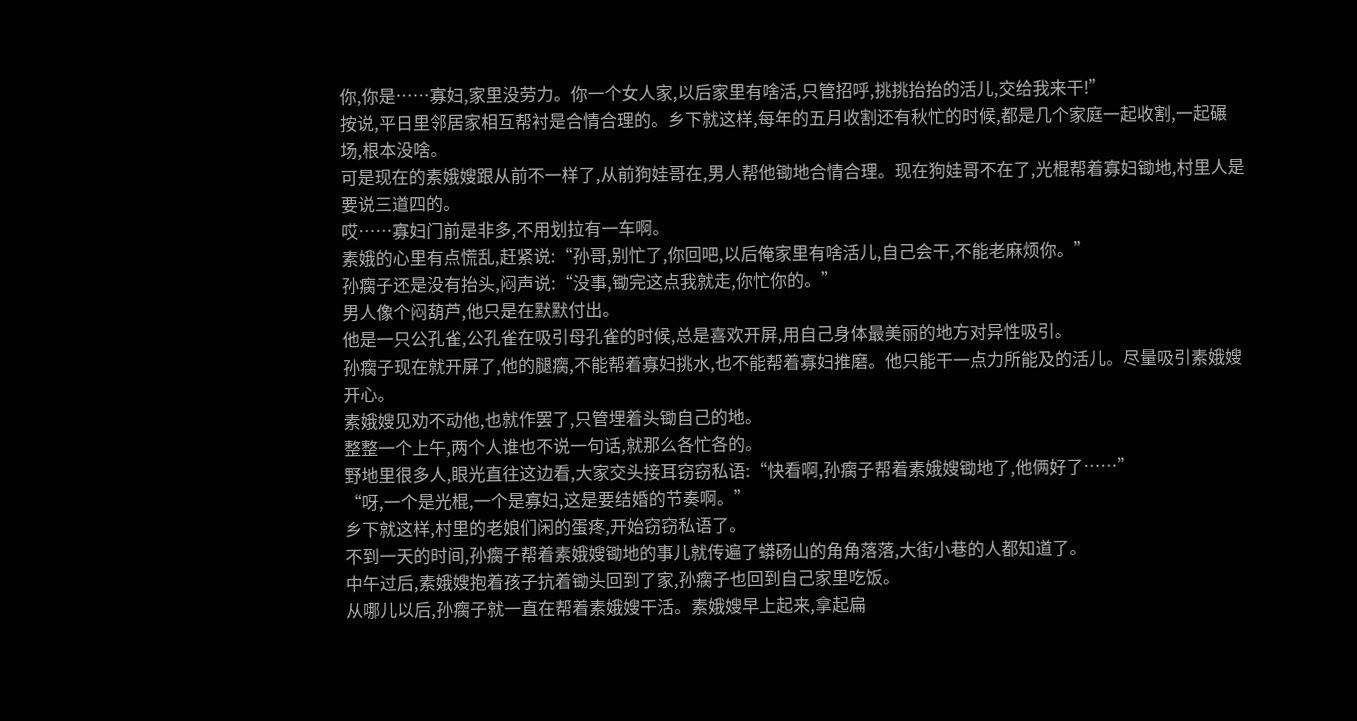你,你是……寡妇,家里没劳力。你一个女人家,以后家里有啥活,只管招呼,挑挑抬抬的活儿,交给我来干!”
按说,平日里邻居家相互帮衬是合情合理的。乡下就这样,每年的五月收割还有秋忙的时候,都是几个家庭一起收割,一起碾场,根本没啥。
可是现在的素娥嫂跟从前不一样了,从前狗娃哥在,男人帮他锄地合情合理。现在狗娃哥不在了,光棍帮着寡妇锄地,村里人是要说三道四的。
哎……寡妇门前是非多,不用划拉有一车啊。
素娥的心里有点慌乱,赶紧说:“孙哥,别忙了,你回吧,以后俺家里有啥活儿,自己会干,不能老麻烦你。”
孙瘸子还是没有抬头,闷声说:“没事,锄完这点我就走,你忙你的。”
男人像个闷葫芦,他只是在默默付出。
他是一只公孔雀,公孔雀在吸引母孔雀的时候,总是喜欢开屏,用自己身体最美丽的地方对异性吸引。
孙瘸子现在就开屏了,他的腿瘸,不能帮着寡妇挑水,也不能帮着寡妇推磨。他只能干一点力所能及的活儿。尽量吸引素娥嫂开心。
素娥嫂见劝不动他,也就作罢了,只管埋着头锄自己的地。
整整一个上午,两个人谁也不说一句话,就那么各忙各的。
野地里很多人,眼光直往这边看,大家交头接耳窃窃私语:“快看啊,孙瘸子帮着素娥嫂锄地了,他俩好了……”
“呀,一个是光棍,一个是寡妇,这是要结婚的节奏啊。”
乡下就这样,村里的老娘们闲的蛋疼,开始窃窃私语了。
不到一天的时间,孙瘸子帮着素娥嫂锄地的事儿就传遍了蟒砀山的角角落落,大街小巷的人都知道了。
中午过后,素娥嫂抱着孩子抗着锄头回到了家,孙瘸子也回到自己家里吃饭。
从哪儿以后,孙瘸子就一直在帮着素娥嫂干活。素娥嫂早上起来,拿起扁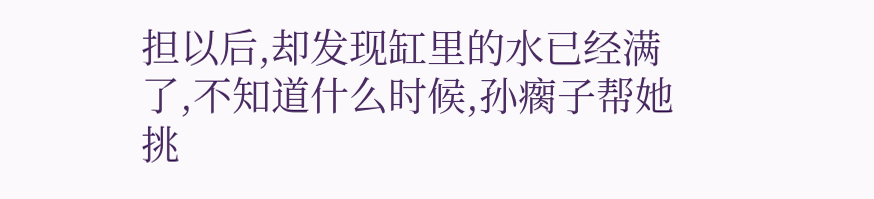担以后,却发现缸里的水已经满了,不知道什么时候,孙瘸子帮她挑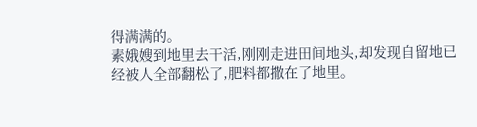得满满的。
素娥嫂到地里去干活,刚刚走进田间地头,却发现自留地已经被人全部翻松了,肥料都撒在了地里。